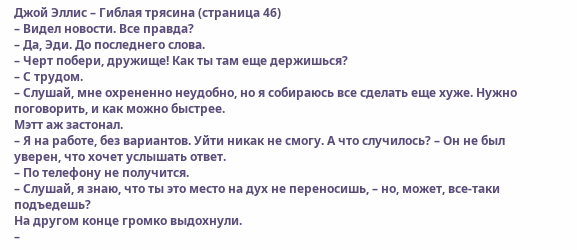Джой Эллис – Гиблая трясина (страница 46)
– Видел новости. Все правда?
– Да, Эди. До последнего слова.
– Черт побери, дружище! Как ты там еще держишься?
– С трудом.
– Слушай, мне охрененно неудобно, но я собираюсь все сделать еще хуже. Нужно поговорить, и как можно быстрее.
Мэтт аж застонал.
– Я на работе, без вариантов. Уйти никак не смогу. А что случилось? – Он не был уверен, что хочет услышать ответ.
– По телефону не получится.
– Слушай, я знаю, что ты это место на дух не переносишь, – но, может, все-таки подъедешь?
На другом конце громко выдохнули.
–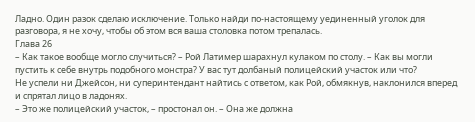Ладно. Один разок сделаю исключение. Только найди по-настоящему уединенный уголок для разговора, я не хочу, чтобы об этом вся ваша столовка потом трепалась.
Глава 26
– Как такое вообще могло случиться? – Рой Латимер шарахнул кулаком по столу. – Как вы могли пустить к себе внутрь подобного монстра? У вас тут долбаный полицейский участок или что?
Не успели ни Джейсон, ни суперинтендант найтись с ответом, как Рой, обмякнув, наклонился вперед и спрятал лицо в ладонях.
– Это же полицейский участок, – простонал он. – Она же должна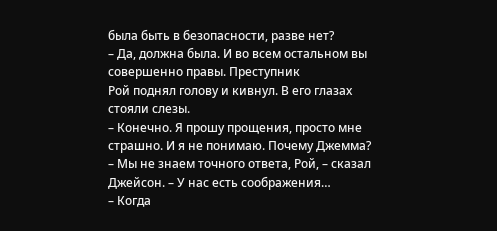была быть в безопасности, разве нет?
– Да, должна была. И во всем остальном вы совершенно правы. Преступник
Рой поднял голову и кивнул. В его глазах стояли слезы.
– Конечно. Я прошу прощения, просто мне страшно. И я не понимаю. Почему Джемма?
– Мы не знаем точного ответа, Рой, – сказал Джейсон. – У нас есть соображения…
– Когда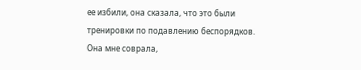ее избили, она сказала, что это были тренировки по подавлению беспорядков. Она мне соврала,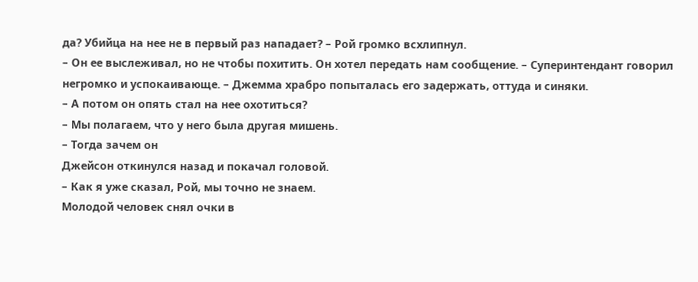да? Убийца на нее не в первый раз нападает? – Рой громко всхлипнул.
– Он ее выслеживал, но не чтобы похитить. Он хотел передать нам сообщение. – Суперинтендант говорил негромко и успокаивающе. – Джемма храбро попыталась его задержать, оттуда и синяки.
– А потом он опять стал на нее охотиться?
– Мы полагаем, что у него была другая мишень.
– Тогда зачем он
Джейсон откинулся назад и покачал головой.
– Как я уже сказал, Рой, мы точно не знаем.
Молодой человек снял очки в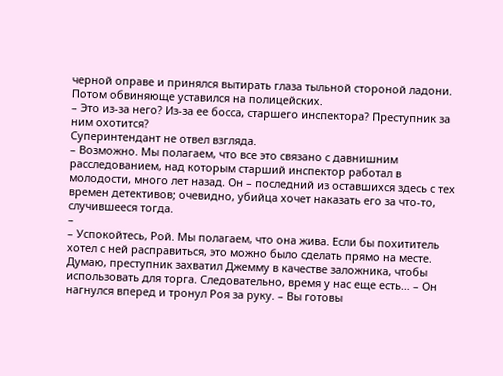черной оправе и принялся вытирать глаза тыльной стороной ладони. Потом обвиняюще уставился на полицейских.
– Это из-за него? Из-за ее босса, старшего инспектора? Преступник за ним охотится?
Суперинтендант не отвел взгляда.
– Возможно. Мы полагаем, что все это связано с давнишним расследованием, над которым старший инспектор работал в молодости, много лет назад. Он – последний из оставшихся здесь с тех времен детективов; очевидно, убийца хочет наказать его за что-то, случившееся тогда.
–
– Успокойтесь, Рой. Мы полагаем, что она жива. Если бы похититель хотел с ней расправиться, это можно было сделать прямо на месте. Думаю, преступник захватил Джемму в качестве заложника, чтобы использовать для торга. Следовательно, время у нас еще есть… – Он нагнулся вперед и тронул Роя за руку. – Вы готовы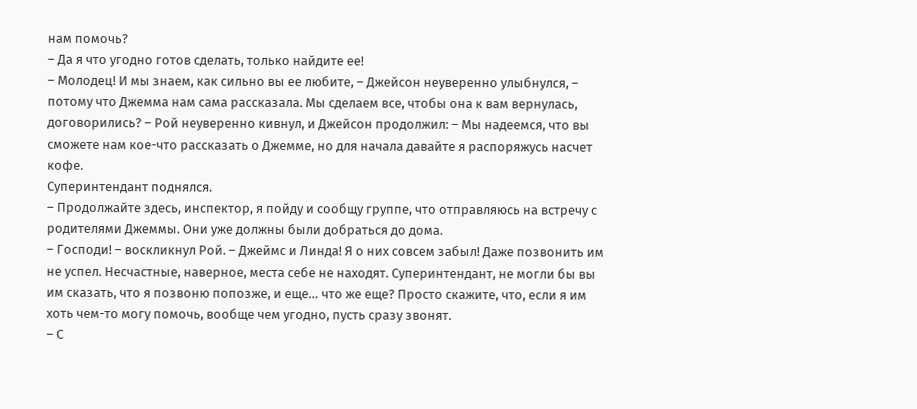нам помочь?
– Да я что угодно готов сделать, только найдите ее!
– Молодец! И мы знаем, как сильно вы ее любите, – Джейсон неуверенно улыбнулся, – потому что Джемма нам сама рассказала. Мы сделаем все, чтобы она к вам вернулась, договорились? – Рой неуверенно кивнул, и Джейсон продолжил: – Мы надеемся, что вы сможете нам кое-что рассказать о Джемме, но для начала давайте я распоряжусь насчет кофе.
Суперинтендант поднялся.
– Продолжайте здесь, инспектор, я пойду и сообщу группе, что отправляюсь на встречу с родителями Джеммы. Они уже должны были добраться до дома.
– Господи! – воскликнул Рой. – Джеймс и Линда! Я о них совсем забыл! Даже позвонить им не успел. Несчастные, наверное, места себе не находят. Суперинтендант, не могли бы вы им сказать, что я позвоню попозже, и еще… что же еще? Просто скажите, что, если я им хоть чем-то могу помочь, вообще чем угодно, пусть сразу звонят.
– С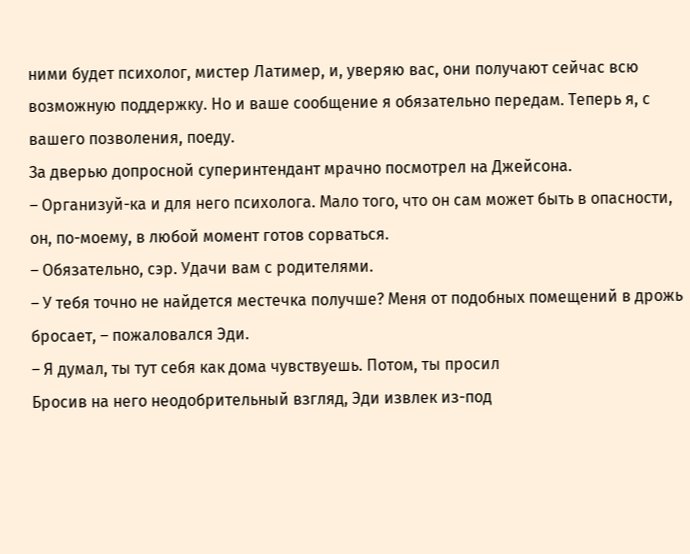ними будет психолог, мистер Латимер, и, уверяю вас, они получают сейчас всю возможную поддержку. Но и ваше сообщение я обязательно передам. Теперь я, с вашего позволения, поеду.
За дверью допросной суперинтендант мрачно посмотрел на Джейсона.
– Организуй-ка и для него психолога. Мало того, что он сам может быть в опасности, он, по-моему, в любой момент готов сорваться.
– Обязательно, сэр. Удачи вам с родителями.
– У тебя точно не найдется местечка получше? Меня от подобных помещений в дрожь бросает, – пожаловался Эди.
– Я думал, ты тут себя как дома чувствуешь. Потом, ты просил
Бросив на него неодобрительный взгляд, Эди извлек из-под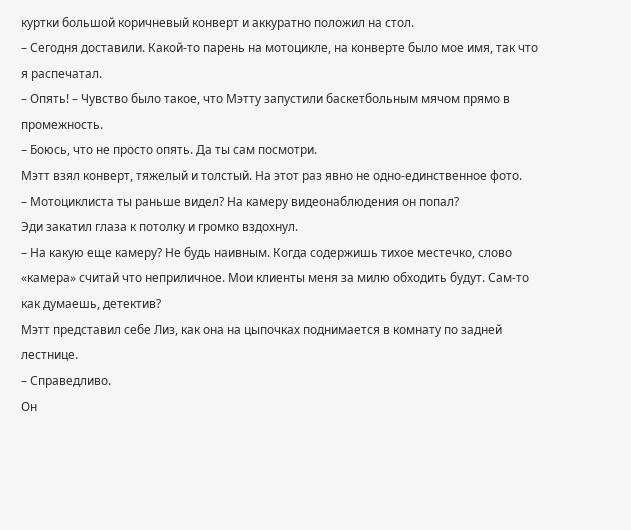куртки большой коричневый конверт и аккуратно положил на стол.
– Сегодня доставили. Какой-то парень на мотоцикле, на конверте было мое имя, так что я распечатал.
– Опять! – Чувство было такое, что Мэтту запустили баскетбольным мячом прямо в промежность.
– Боюсь, что не просто опять. Да ты сам посмотри.
Мэтт взял конверт, тяжелый и толстый. На этот раз явно не одно-единственное фото.
– Мотоциклиста ты раньше видел? На камеру видеонаблюдения он попал?
Эди закатил глаза к потолку и громко вздохнул.
– На какую еще камеру? Не будь наивным. Когда содержишь тихое местечко, слово «камера» считай что неприличное. Мои клиенты меня за милю обходить будут. Сам-то как думаешь, детектив?
Мэтт представил себе Лиз, как она на цыпочках поднимается в комнату по задней лестнице.
– Справедливо.
Он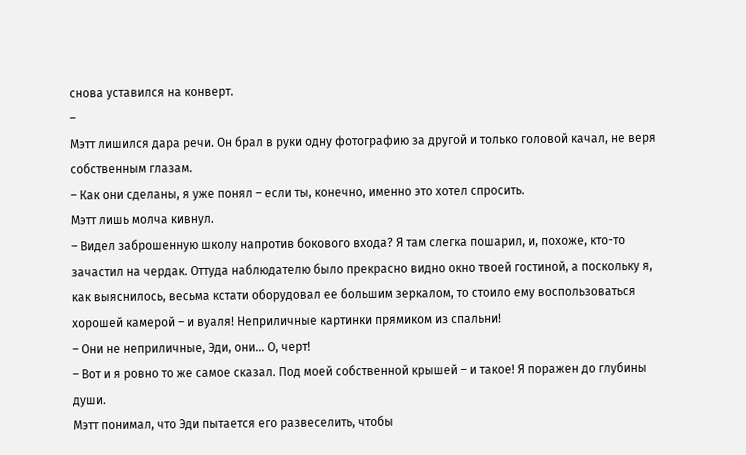снова уставился на конверт.
–
Мэтт лишился дара речи. Он брал в руки одну фотографию за другой и только головой качал, не веря собственным глазам.
– Как они сделаны, я уже понял – если ты, конечно, именно это хотел спросить.
Мэтт лишь молча кивнул.
– Видел заброшенную школу напротив бокового входа? Я там слегка пошарил, и, похоже, кто-то зачастил на чердак. Оттуда наблюдателю было прекрасно видно окно твоей гостиной, а поскольку я, как выяснилось, весьма кстати оборудовал ее большим зеркалом, то стоило ему воспользоваться хорошей камерой – и вуаля! Неприличные картинки прямиком из спальни!
– Они не неприличные, Эди, они… О, черт!
– Вот и я ровно то же самое сказал. Под моей собственной крышей – и такое! Я поражен до глубины души.
Мэтт понимал, что Эди пытается его развеселить, чтобы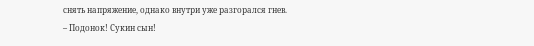снять напряжение, однако внутри уже разгорался гнев.
– Подонок! Сукин сын!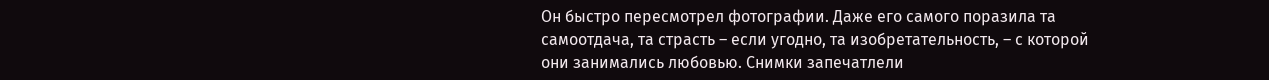Он быстро пересмотрел фотографии. Даже его самого поразила та самоотдача, та страсть – если угодно, та изобретательность, – с которой они занимались любовью. Снимки запечатлели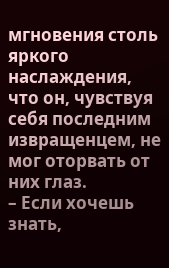мгновения столь яркого наслаждения, что он, чувствуя себя последним извращенцем, не мог оторвать от них глаз.
– Если хочешь знать,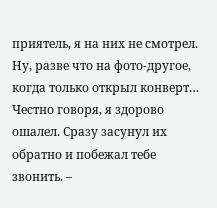приятель, я на них не смотрел. Ну, разве что на фото-другое, когда только открыл конверт… Честно говоря, я здорово ошалел. Сразу засунул их обратно и побежал тебе звонить. –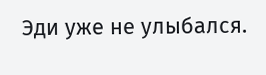Эди уже не улыбался.